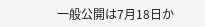一般公開は7月18日か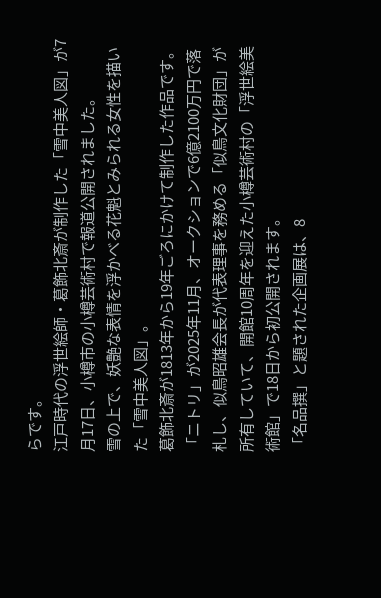らです。
江戸時代の浮世絵師・葛飾北斎が制作した「雪中美人図」が7月17日、小樽市の小樽芸術村で報道公開されました。
雪の上で、妖艶な表情を浮かべる花魁とみられる女性を描いた「雪中美人図」。
葛飾北斎が1813年から19年ごろにかけて制作した作品です。
「ニトリ」が2025年11月、オークションで6億2100万円で落札し、似鳥昭雄会長が代表理事を務める「似鳥文化財団」が所有していて、開館10周年を迎えた小樽芸術村の「浮世絵美術館」で18日から初公開されます。
「名品撰」と題された企画展は、8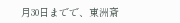月30日までで、東洲斎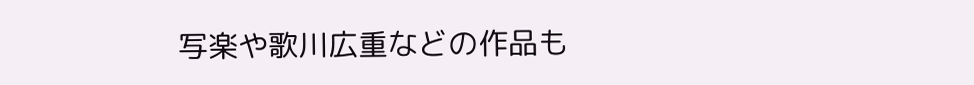写楽や歌川広重などの作品も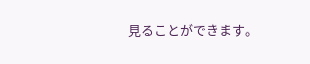見ることができます。